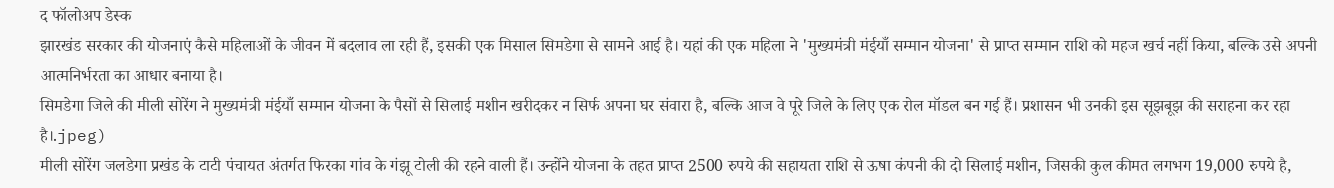द फॉलोअप डेस्क
झारखंड सरकार की योजनाएं कैसे महिलाओं के जीवन में बदलाव ला रही हैं, इसकी एक मिसाल सिमडेगा से सामने आई है। यहां की एक महिला ने 'मुख्यमंत्री मंईयाँ सम्मान योजना' से प्राप्त सम्मान राशि को महज खर्च नहीं किया, बल्कि उसे अपनी आत्मनिर्भरता का आधार बनाया है।
सिमडेगा जिले की मीली सोरेंग ने मुख्यमंत्री मंईयाँ सम्मान योजना के पैसों से सिलाई मशीन खरीदकर न सिर्फ अपना घर संवारा है, बल्कि आज वे पूरे जिले के लिए एक रोल मॉडल बन गई हैं। प्रशासन भी उनकी इस सूझबूझ की सराहना कर रहा है।.jpeg)
मीली सोरेंग जलडेगा प्रखंड के टाटी पंचायत अंतर्गत फिरका गांव के गंझू टोली की रहने वाली हैं। उन्होंने योजना के तहत प्राप्त 2500 रुपये की सहायता राशि से ऊषा कंपनी की दो सिलाई मशीन, जिसकी कुल कीमत लगभग 19,000 रुपये है,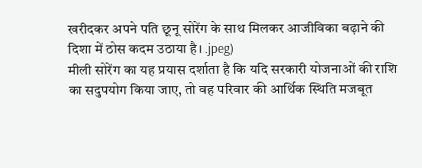खरीदकर अपने पति छूनू सोरेंग के साथ मिलकर आजीविका बढ़ाने की दिशा में ठोस कदम उठाया है। .jpeg)
मीली सोरेंग का यह प्रयास दर्शाता है कि यदि सरकारी योजनाओं की राशि का सदुपयोग किया जाए, तो वह परिवार की आर्थिक स्थिति मजबूत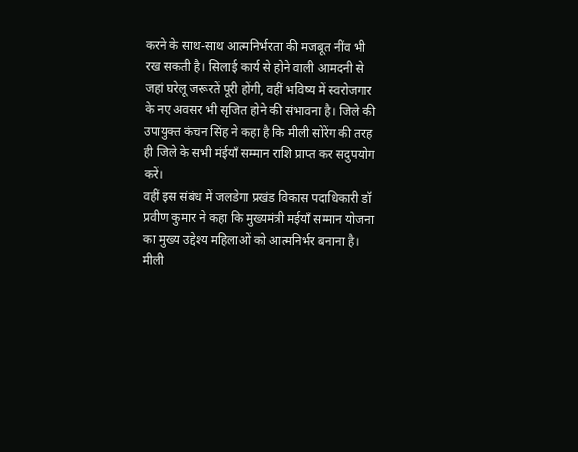करने के साथ-साथ आत्मनिर्भरता की मजबूत नींव भी रख सकती है। सिलाई कार्य से होने वाली आमदनी से जहां घरेलू जरूरतें पूरी होंगी, वहीं भविष्य में स्वरोजगार के नए अवसर भी सृजित होने की संभावना है। जिले की उपायुक्त कंचन सिंह ने कहा है कि मीली सोरेंग की तरह ही जिले के सभी मंईयाँ सम्मान राशि प्राप्त कर सदुपयोग करें।
वहीं इस संबंध में जलडेगा प्रखंड विकास पदाधिकारी डॉ प्रवीण कुमार ने कहा कि मुख्यमंत्री मईयाँ सम्मान योजना का मुख्य उद्देश्य महिलाओं को आत्मनिर्भर बनाना है। मीली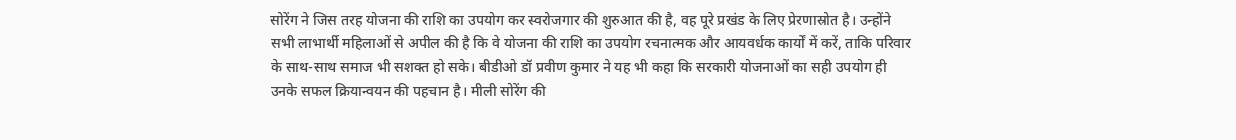सोरेंग ने जिस तरह योजना की राशि का उपयोग कर स्वरोजगार की शुरुआत की है, वह पूरे प्रखंड के लिए प्रेरणास्रोत है। उन्होंने सभी लाभार्थी महिलाओं से अपील की है कि वे योजना की राशि का उपयोग रचनात्मक और आयवर्धक कार्यों में करें, ताकि परिवार के साथ-साथ समाज भी सशक्त हो सके। बीडीओ डॉ प्रवीण कुमार ने यह भी कहा कि सरकारी योजनाओं का सही उपयोग ही उनके सफल क्रियान्वयन की पहचान है। मीली सोरेंग की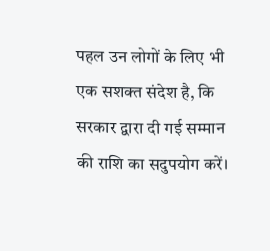पहल उन लोगों के लिए भी एक सशक्त संदेश है, कि सरकार द्वारा दी गई सम्मान की राशि का सदुपयोग करें।